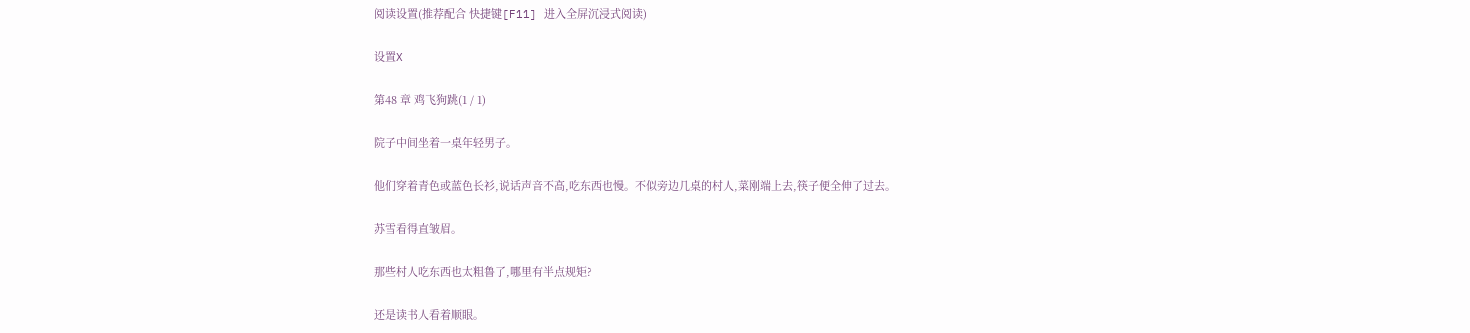阅读设置(推荐配合 快捷键[F11] 进入全屏沉浸式阅读)

设置X

第48 章 鸡飞狗跳(1 / 1)

院子中间坐着一桌年轻男子。

他们穿着青色或蓝色长衫,说话声音不高,吃东西也慢。不似旁边几桌的村人,菜刚端上去,筷子便全伸了过去。

苏雪看得直皱眉。

那些村人吃东西也太粗鲁了,哪里有半点规矩?

还是读书人看着顺眼。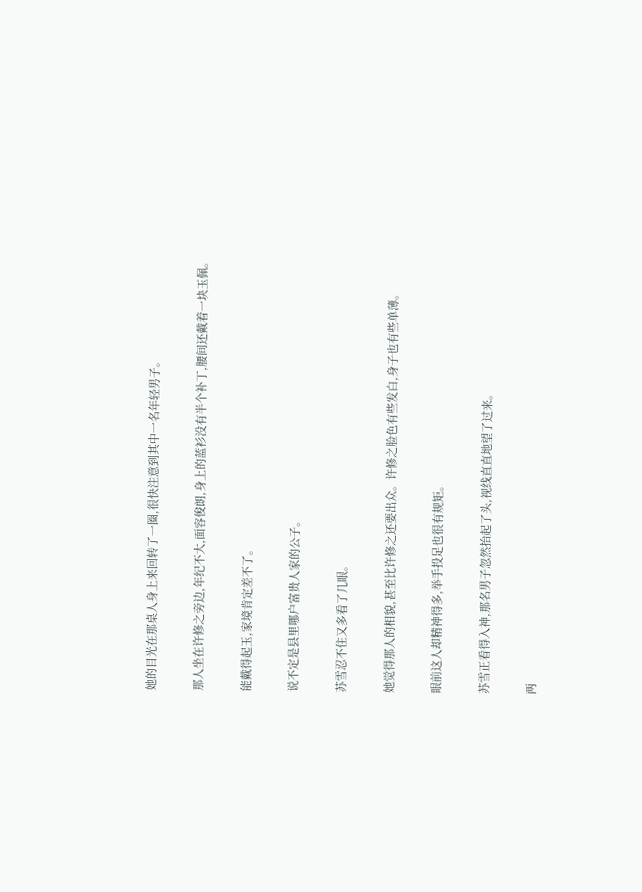她的目光在那桌人身上来回转了一圈,很快注意到其中一名年轻男子。

那人坐在许修之旁边,年纪不大,面容俊朗,身上的蓝衫没有半个补丁,腰间还戴着一块玉佩。

能戴得起玉,家境肯定差不了。

说不定是县里哪户富贵人家的公子。

苏雪忍不住又多看了几眼。

她觉得那人的相貌,甚至比许修之还要出众。许修之脸色有些发白,身子也有些单薄。

眼前这人却精神得多,举手投足也很有规矩。

苏雪正看得入神,那名男子忽然抬起了头,视线直直地望了过来。

两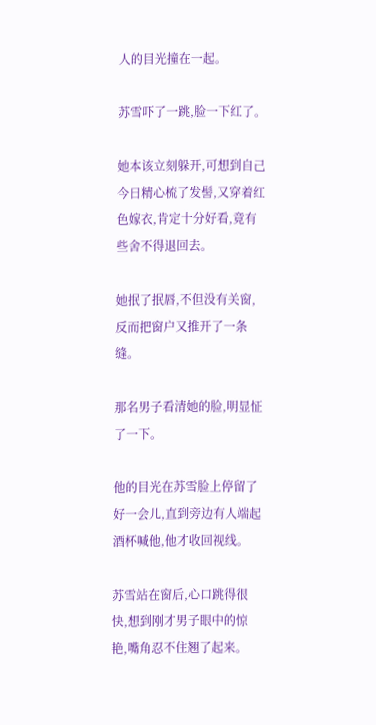人的目光撞在一起。

苏雪吓了一跳,脸一下红了。

她本该立刻躲开,可想到自己今日精心梳了发髻,又穿着红色嫁衣,肯定十分好看,竟有些舍不得退回去。

她抿了抿唇,不但没有关窗,反而把窗户又推开了一条缝。

那名男子看清她的脸,明显怔了一下。

他的目光在苏雪脸上停留了好一会儿,直到旁边有人端起酒杯喊他,他才收回视线。

苏雪站在窗后,心口跳得很快,想到刚才男子眼中的惊艳,嘴角忍不住翘了起来。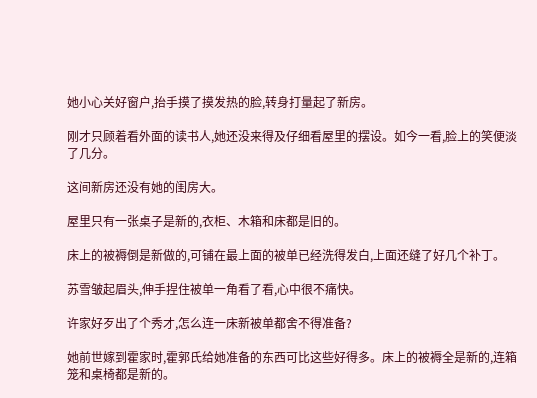她小心关好窗户,抬手摸了摸发热的脸,转身打量起了新房。

刚才只顾着看外面的读书人,她还没来得及仔细看屋里的摆设。如今一看,脸上的笑便淡了几分。

这间新房还没有她的闺房大。

屋里只有一张桌子是新的,衣柜、木箱和床都是旧的。

床上的被褥倒是新做的,可铺在最上面的被单已经洗得发白,上面还缝了好几个补丁。

苏雪皱起眉头,伸手捏住被单一角看了看,心中很不痛快。

许家好歹出了个秀才,怎么连一床新被单都舍不得准备?

她前世嫁到霍家时,霍郭氏给她准备的东西可比这些好得多。床上的被褥全是新的,连箱笼和桌椅都是新的。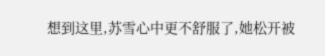想到这里,苏雪心中更不舒服了,她松开被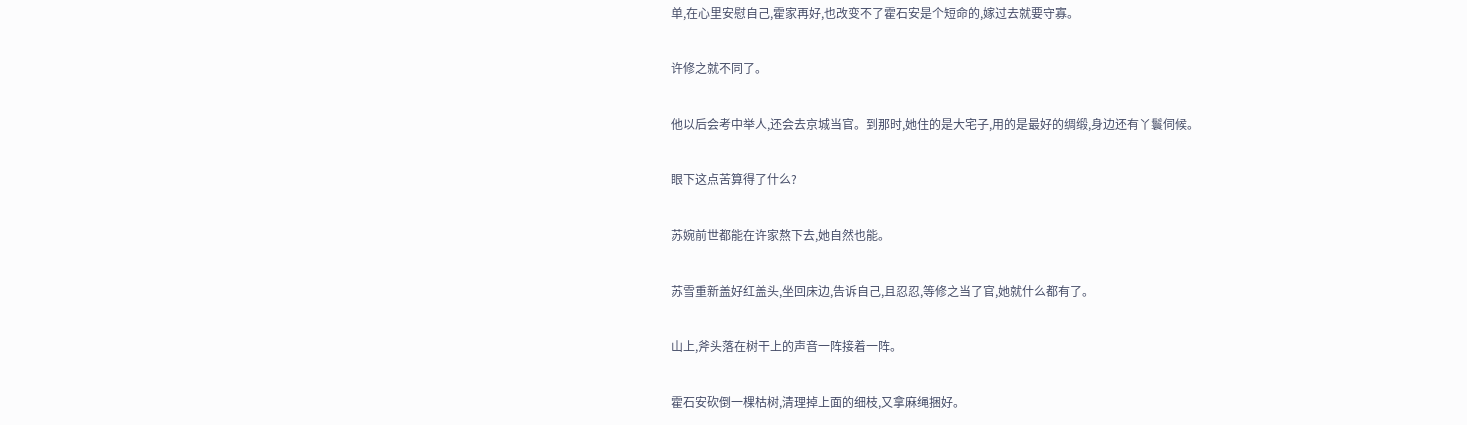单,在心里安慰自己,霍家再好,也改变不了霍石安是个短命的,嫁过去就要守寡。

许修之就不同了。

他以后会考中举人,还会去京城当官。到那时,她住的是大宅子,用的是最好的绸缎,身边还有丫鬟伺候。

眼下这点苦算得了什么?

苏婉前世都能在许家熬下去,她自然也能。

苏雪重新盖好红盖头,坐回床边,告诉自己,且忍忍,等修之当了官,她就什么都有了。

山上,斧头落在树干上的声音一阵接着一阵。

霍石安砍倒一棵枯树,清理掉上面的细枝,又拿麻绳捆好。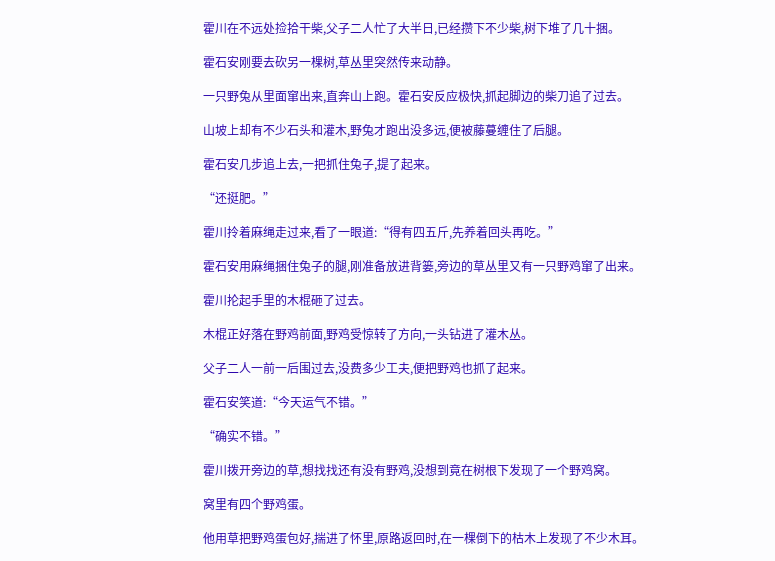霍川在不远处捡拾干柴,父子二人忙了大半日,已经攒下不少柴,树下堆了几十捆。

霍石安刚要去砍另一棵树,草丛里突然传来动静。

一只野兔从里面窜出来,直奔山上跑。霍石安反应极快,抓起脚边的柴刀追了过去。

山坡上却有不少石头和灌木,野兔才跑出没多远,便被藤蔓缠住了后腿。

霍石安几步追上去,一把抓住兔子,提了起来。

“还挺肥。”

霍川拎着麻绳走过来,看了一眼道:“得有四五斤,先养着回头再吃。”

霍石安用麻绳捆住兔子的腿,刚准备放进背篓,旁边的草丛里又有一只野鸡窜了出来。

霍川抡起手里的木棍砸了过去。

木棍正好落在野鸡前面,野鸡受惊转了方向,一头钻进了灌木丛。

父子二人一前一后围过去,没费多少工夫,便把野鸡也抓了起来。

霍石安笑道:“今天运气不错。”

“确实不错。”

霍川拨开旁边的草,想找找还有没有野鸡,没想到竟在树根下发现了一个野鸡窝。

窝里有四个野鸡蛋。

他用草把野鸡蛋包好,揣进了怀里,原路返回时,在一棵倒下的枯木上发现了不少木耳。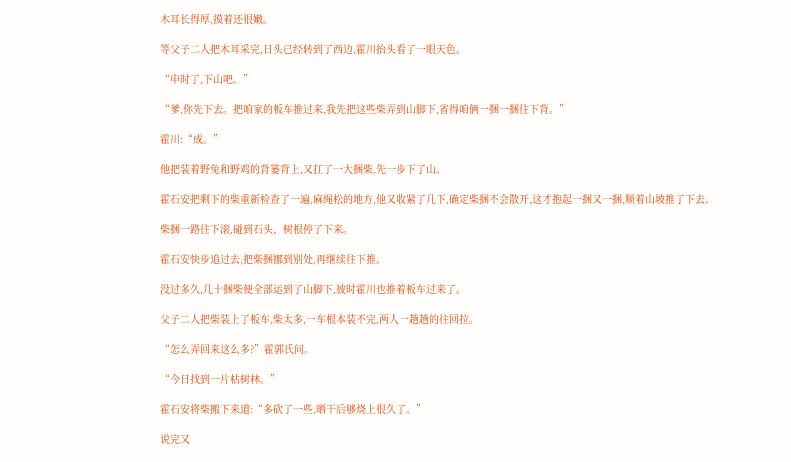木耳长得厚,摸着还很嫩。

等父子二人把木耳采完,日头已经转到了西边,霍川抬头看了一眼天色。

“申时了,下山吧。”

“爹,你先下去。把咱家的板车推过来,我先把这些柴弄到山脚下,省得咱俩一捆一捆往下背。”

霍川:“成。”

他把装着野兔和野鸡的背篓背上,又扛了一大捆柴,先一步下了山。

霍石安把剩下的柴重新检查了一遍,麻绳松的地方,他又收紧了几下,确定柴捆不会散开,这才抱起一捆又一捆,顺着山坡推了下去。

柴捆一路往下滚,碰到石头、树根停了下来。

霍石安快步追过去,把柴捆挪到别处,再继续往下推。

没过多久,几十捆柴便全部运到了山脚下,彼时霍川也推着板车过来了。

父子二人把柴装上了板车,柴太多,一车根本装不完,两人一趟趟的往回拉。

“怎么弄回来这么多?”霍郭氏问。

“今日找到一片枯树林。”

霍石安将柴搬下来道:“多砍了一些,晒干后够烧上很久了。”

说完又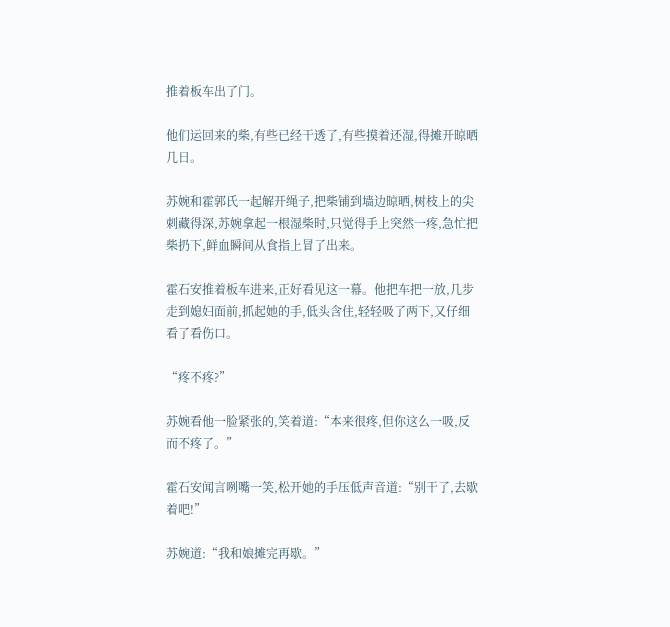推着板车出了门。

他们运回来的柴,有些已经干透了,有些摸着还湿,得摊开晾晒几日。

苏婉和霍郭氏一起解开绳子,把柴铺到墙边晾晒,树枝上的尖刺藏得深,苏婉拿起一根湿柴时,只觉得手上突然一疼,急忙把柴扔下,鲜血瞬间从食指上冒了出来。

霍石安推着板车进来,正好看见这一幕。他把车把一放,几步走到媳妇面前,抓起她的手,低头含住,轻轻吸了两下,又仔细看了看伤口。

“疼不疼?”

苏婉看他一脸紧张的,笑着道:“本来很疼,但你这么一吸,反而不疼了。”

霍石安闻言咧嘴一笑,松开她的手压低声音道:“别干了,去歇着吧!”

苏婉道:“我和娘摊完再歇。”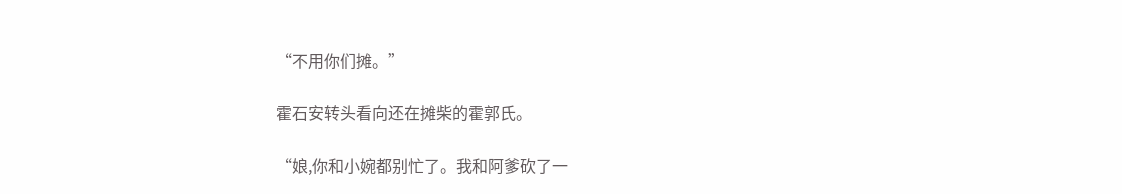“不用你们摊。”

霍石安转头看向还在摊柴的霍郭氏。

“娘,你和小婉都别忙了。我和阿爹砍了一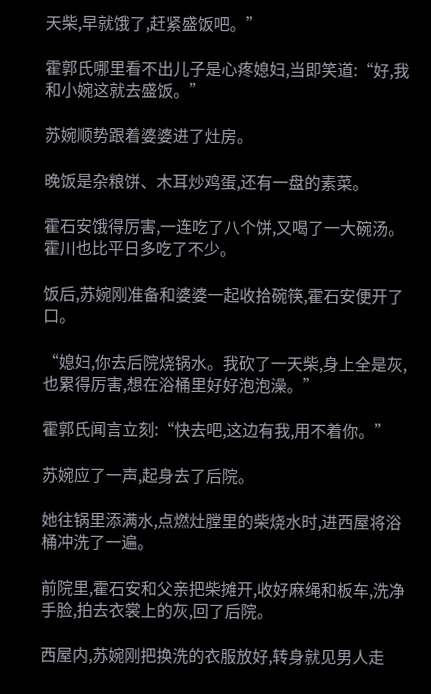天柴,早就饿了,赶紧盛饭吧。”

霍郭氏哪里看不出儿子是心疼媳妇,当即笑道:“好,我和小婉这就去盛饭。”

苏婉顺势跟着婆婆进了灶房。

晚饭是杂粮饼、木耳炒鸡蛋,还有一盘的素菜。

霍石安饿得厉害,一连吃了八个饼,又喝了一大碗汤。霍川也比平日多吃了不少。

饭后,苏婉刚准备和婆婆一起收拾碗筷,霍石安便开了口。

“媳妇,你去后院烧锅水。我砍了一天柴,身上全是灰,也累得厉害,想在浴桶里好好泡泡澡。”

霍郭氏闻言立刻:“快去吧,这边有我,用不着你。”

苏婉应了一声,起身去了后院。

她往锅里添满水,点燃灶膛里的柴烧水时,进西屋将浴桶冲洗了一遍。

前院里,霍石安和父亲把柴摊开,收好麻绳和板车,洗净手脸,拍去衣裳上的灰,回了后院。

西屋内,苏婉刚把换洗的衣服放好,转身就见男人走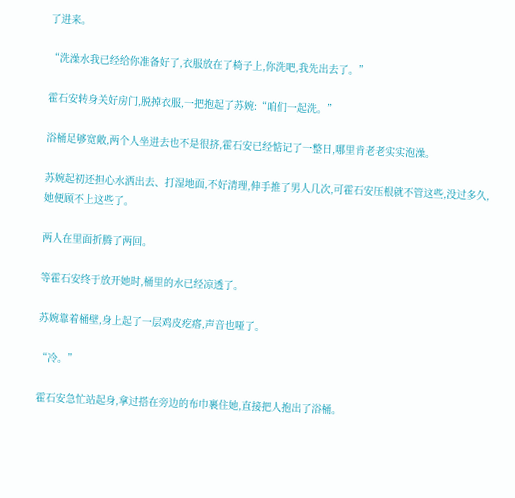了进来。

“洗澡水我已经给你准备好了,衣服放在了椅子上,你洗吧,我先出去了。”

霍石安转身关好房门,脱掉衣服,一把抱起了苏婉:“咱们一起洗。”

浴桶足够宽敞,两个人坐进去也不是很挤,霍石安已经惦记了一整日,哪里肯老老实实泡澡。

苏婉起初还担心水洒出去、打湿地面,不好清理,伸手推了男人几次,可霍石安压根就不管这些,没过多久,她便顾不上这些了。

两人在里面折腾了两回。

等霍石安终于放开她时,桶里的水已经凉透了。

苏婉靠着桶壁,身上起了一层鸡皮疙瘩,声音也哑了。

“冷。”

霍石安急忙站起身,拿过搭在旁边的布巾裹住她,直接把人抱出了浴桶。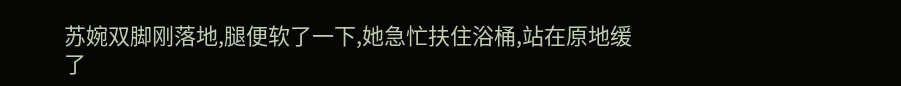苏婉双脚刚落地,腿便软了一下,她急忙扶住浴桶,站在原地缓了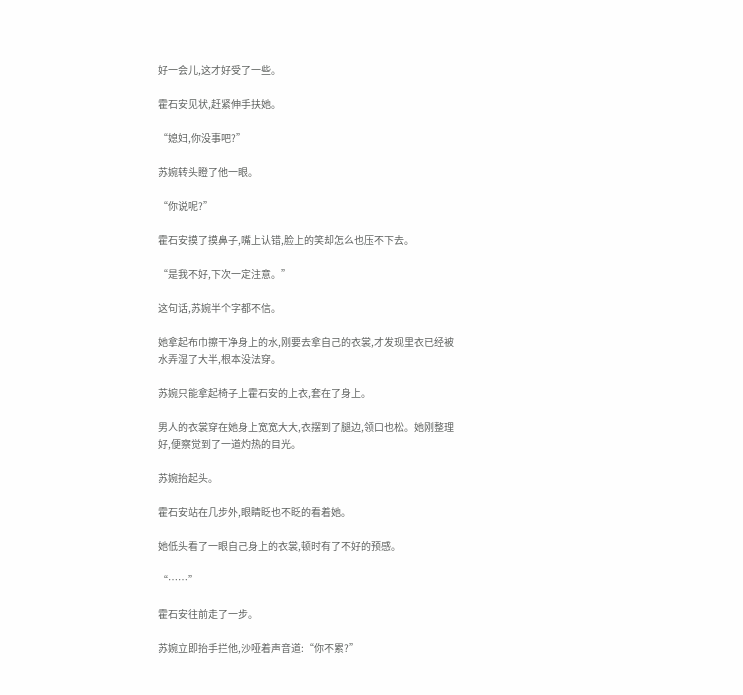好一会儿,这才好受了一些。

霍石安见状,赶紧伸手扶她。

“媳妇,你没事吧?”

苏婉转头瞪了他一眼。

“你说呢?”

霍石安摸了摸鼻子,嘴上认错,脸上的笑却怎么也压不下去。

“是我不好,下次一定注意。”

这句话,苏婉半个字都不信。

她拿起布巾擦干净身上的水,刚要去拿自己的衣裳,才发现里衣已经被水弄湿了大半,根本没法穿。

苏婉只能拿起椅子上霍石安的上衣,套在了身上。

男人的衣裳穿在她身上宽宽大大,衣摆到了腿边,领口也松。她刚整理好,便察觉到了一道灼热的目光。

苏婉抬起头。

霍石安站在几步外,眼睛眨也不眨的看着她。

她低头看了一眼自己身上的衣裳,顿时有了不好的预感。

“……”

霍石安往前走了一步。

苏婉立即抬手拦他,沙哑着声音道:“你不累?”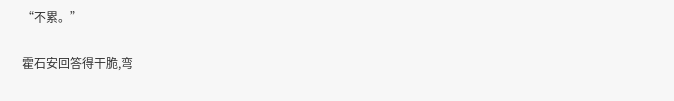“不累。”

霍石安回答得干脆,弯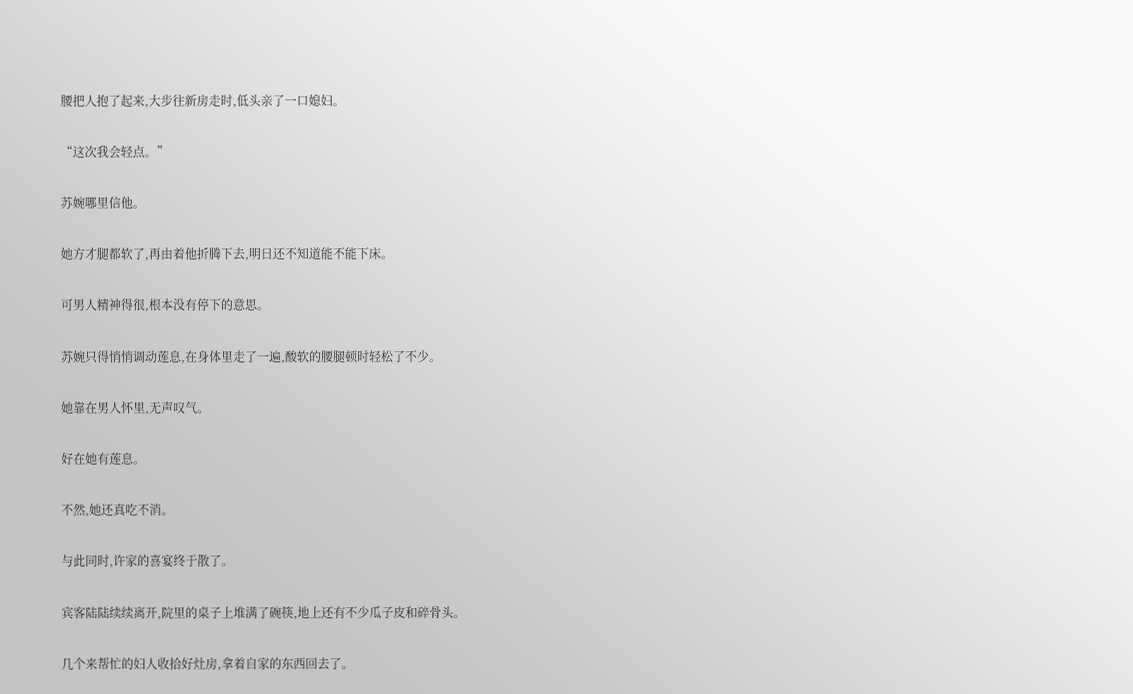腰把人抱了起来,大步往新房走时,低头亲了一口媳妇。

“这次我会轻点。”

苏婉哪里信他。

她方才腿都软了,再由着他折腾下去,明日还不知道能不能下床。

可男人精神得很,根本没有停下的意思。

苏婉只得悄悄调动莲息,在身体里走了一遍,酸软的腰腿顿时轻松了不少。

她靠在男人怀里,无声叹气。

好在她有莲息。

不然,她还真吃不消。

与此同时,许家的喜宴终于散了。

宾客陆陆续续离开,院里的桌子上堆满了碗筷,地上还有不少瓜子皮和碎骨头。

几个来帮忙的妇人收拾好灶房,拿着自家的东西回去了。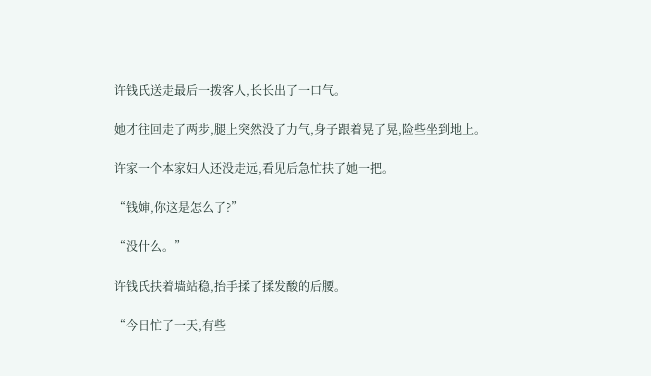许钱氏送走最后一拨客人,长长出了一口气。

她才往回走了两步,腿上突然没了力气,身子跟着晃了晃,险些坐到地上。

许家一个本家妇人还没走远,看见后急忙扶了她一把。

“钱婶,你这是怎么了?”

“没什么。”

许钱氏扶着墙站稳,抬手揉了揉发酸的后腰。

“今日忙了一天,有些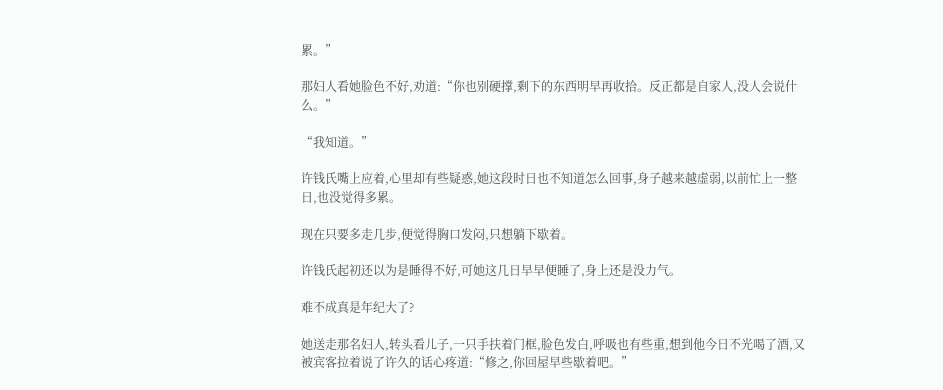累。”

那妇人看她脸色不好,劝道:“你也别硬撑,剩下的东西明早再收拾。反正都是自家人,没人会说什么。”

“我知道。”

许钱氏嘴上应着,心里却有些疑惑,她这段时日也不知道怎么回事,身子越来越虚弱,以前忙上一整日,也没觉得多累。

现在只要多走几步,便觉得胸口发闷,只想躺下歇着。

许钱氏起初还以为是睡得不好,可她这几日早早便睡了,身上还是没力气。

难不成真是年纪大了?

她送走那名妇人,转头看儿子,一只手扶着门框,脸色发白,呼吸也有些重,想到他今日不光喝了酒,又被宾客拉着说了许久的话心疼道:“修之,你回屋早些歇着吧。”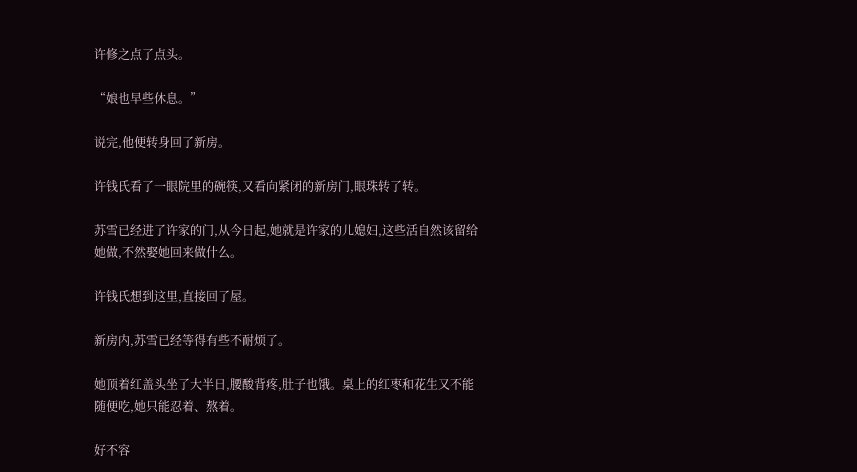许修之点了点头。

“娘也早些休息。”

说完,他便转身回了新房。

许钱氏看了一眼院里的碗筷,又看向紧闭的新房门,眼珠转了转。

苏雪已经进了许家的门,从今日起,她就是许家的儿媳妇,这些活自然该留给她做,不然娶她回来做什么。

许钱氏想到这里,直接回了屋。

新房内,苏雪已经等得有些不耐烦了。

她顶着红盖头坐了大半日,腰酸背疼,肚子也饿。桌上的红枣和花生又不能随便吃,她只能忍着、熬着。

好不容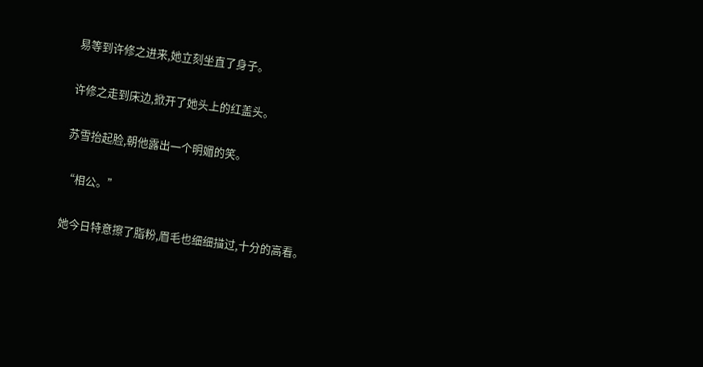易等到许修之进来,她立刻坐直了身子。

许修之走到床边,掀开了她头上的红盖头。

苏雪抬起脸,朝他露出一个明媚的笑。

“相公。”

她今日特意擦了脂粉,眉毛也细细描过,十分的高看。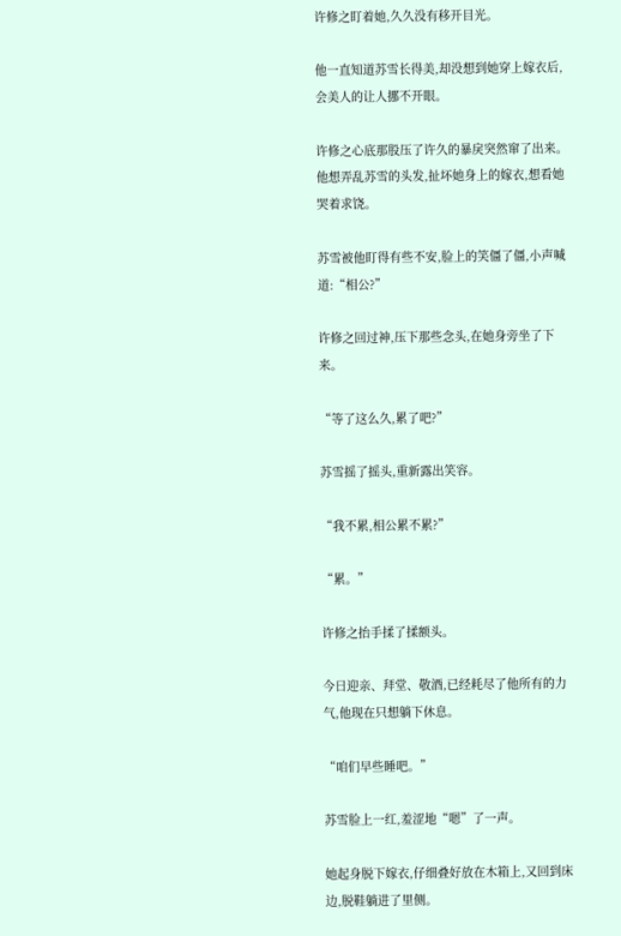许修之盯着她,久久没有移开目光。

他一直知道苏雪长得美,却没想到她穿上嫁衣后,会美人的让人挪不开眼。

许修之心底那股压了许久的暴戾突然窜了出来。他想弄乱苏雪的头发,扯坏她身上的嫁衣,想看她哭着求饶。

苏雪被他盯得有些不安,脸上的笑僵了僵,小声喊道:“相公?”

许修之回过神,压下那些念头,在她身旁坐了下来。

“等了这么久,累了吧?”

苏雪摇了摇头,重新露出笑容。

“我不累,相公累不累?”

“累。”

许修之抬手揉了揉额头。

今日迎亲、拜堂、敬酒,已经耗尽了他所有的力气,他现在只想躺下休息。

“咱们早些睡吧。”

苏雪脸上一红,羞涩地“嗯”了一声。

她起身脱下嫁衣,仔细叠好放在木箱上,又回到床边,脱鞋躺进了里侧。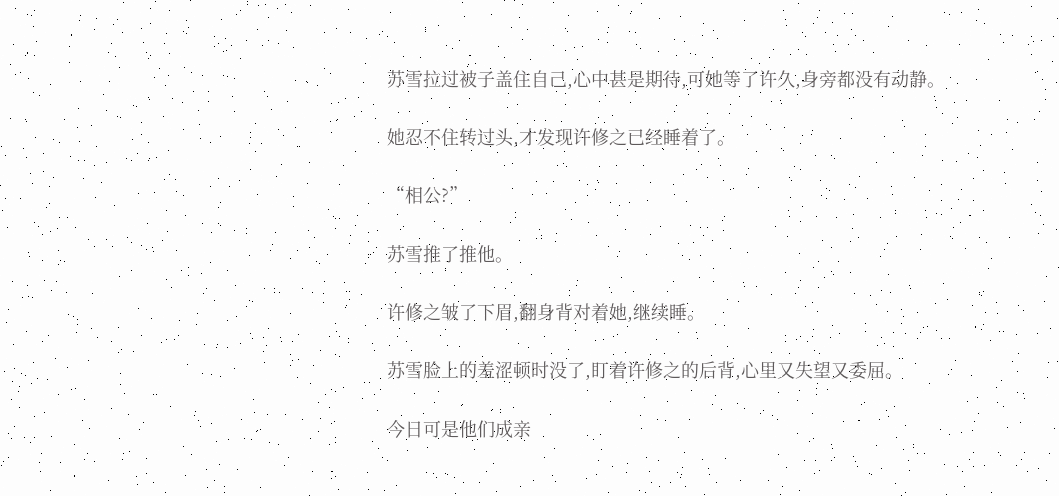苏雪拉过被子盖住自己,心中甚是期待,可她等了许久,身旁都没有动静。

她忍不住转过头,才发现许修之已经睡着了。

“相公?”

苏雪推了推他。

许修之皱了下眉,翻身背对着她,继续睡。

苏雪脸上的羞涩顿时没了,盯着许修之的后背,心里又失望又委屈。

今日可是他们成亲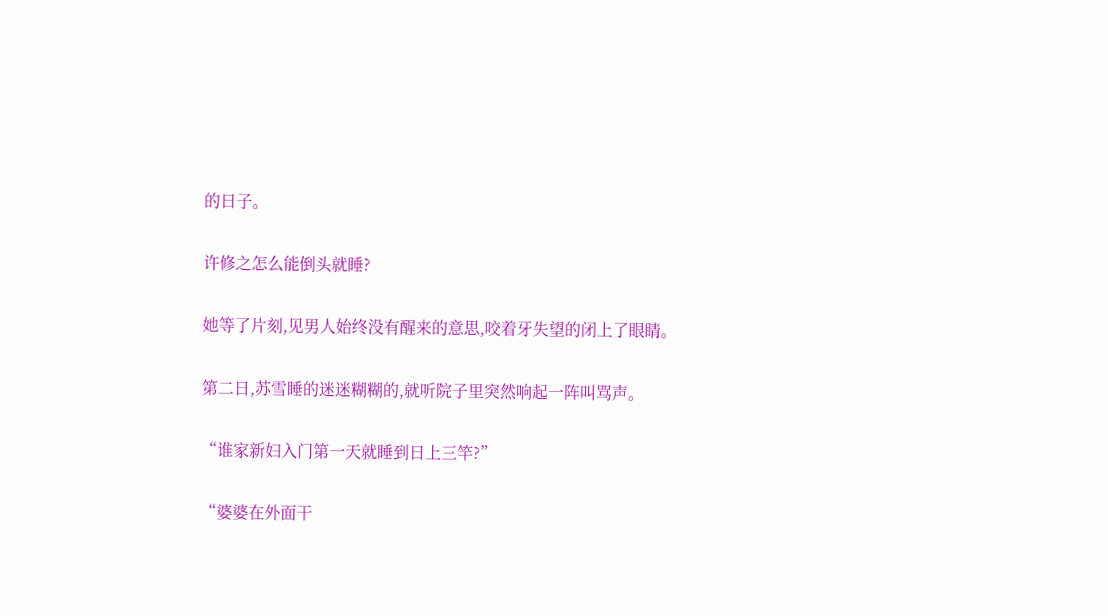的日子。

许修之怎么能倒头就睡?

她等了片刻,见男人始终没有醒来的意思,咬着牙失望的闭上了眼睛。

第二日,苏雪睡的迷迷糊糊的,就听院子里突然响起一阵叫骂声。

“谁家新妇入门第一天就睡到日上三竿?”

“婆婆在外面干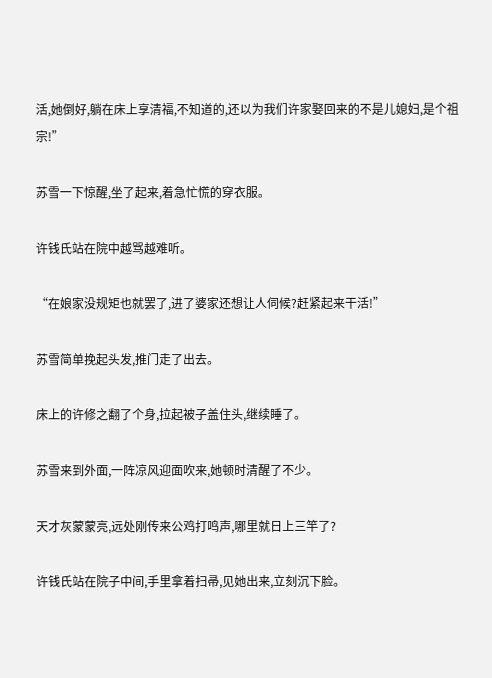活,她倒好,躺在床上享清福,不知道的,还以为我们许家娶回来的不是儿媳妇,是个祖宗!”

苏雪一下惊醒,坐了起来,着急忙慌的穿衣服。

许钱氏站在院中越骂越难听。

“在娘家没规矩也就罢了,进了婆家还想让人伺候?赶紧起来干活!”

苏雪简单挽起头发,推门走了出去。

床上的许修之翻了个身,拉起被子盖住头,继续睡了。

苏雪来到外面,一阵凉风迎面吹来,她顿时清醒了不少。

天才灰蒙蒙亮,远处刚传来公鸡打鸣声,哪里就日上三竿了?

许钱氏站在院子中间,手里拿着扫帚,见她出来,立刻沉下脸。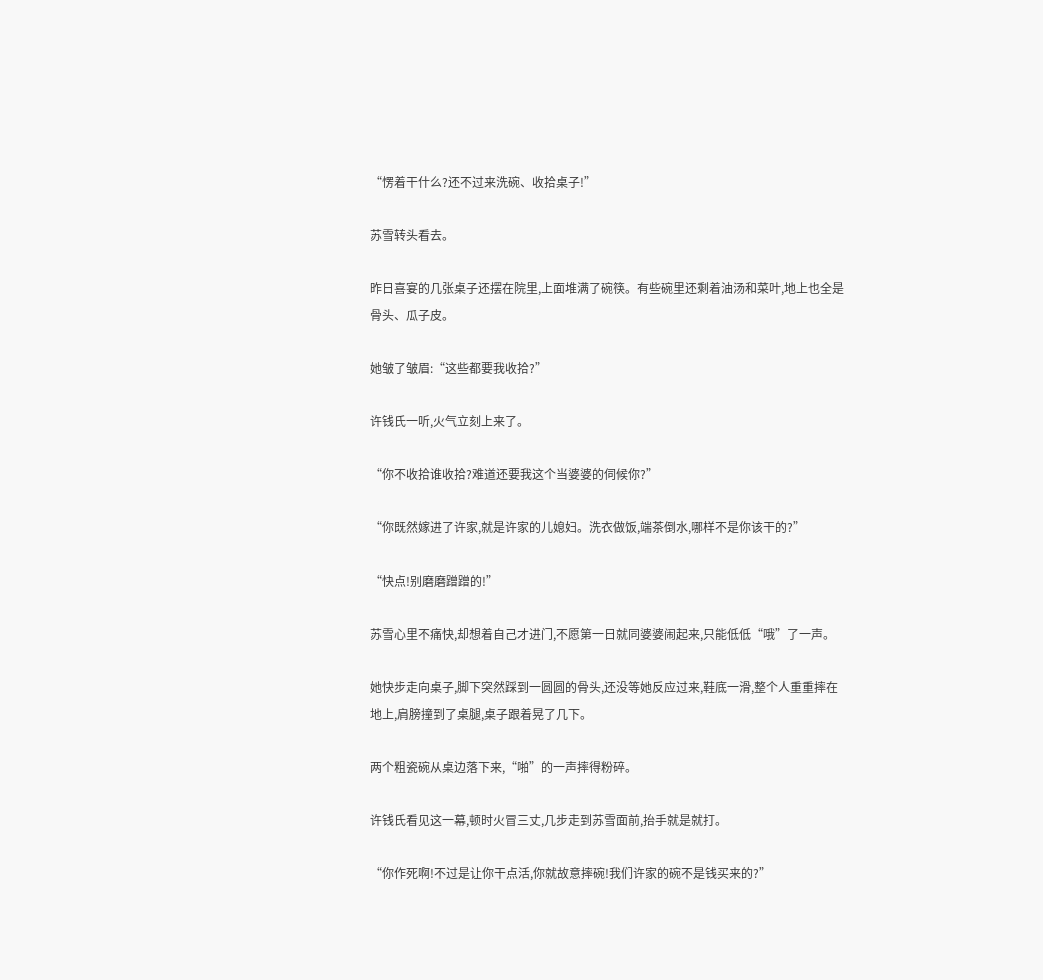“愣着干什么?还不过来洗碗、收拾桌子!”

苏雪转头看去。

昨日喜宴的几张桌子还摆在院里,上面堆满了碗筷。有些碗里还剩着油汤和菜叶,地上也全是骨头、瓜子皮。

她皱了皱眉:“这些都要我收拾?”

许钱氏一听,火气立刻上来了。

“你不收拾谁收拾?难道还要我这个当婆婆的伺候你?”

“你既然嫁进了许家,就是许家的儿媳妇。洗衣做饭,端茶倒水,哪样不是你该干的?”

“快点!别磨磨蹭蹭的!”

苏雪心里不痛快,却想着自己才进门,不愿第一日就同婆婆闹起来,只能低低“哦”了一声。

她快步走向桌子,脚下突然踩到一圆圆的骨头,还没等她反应过来,鞋底一滑,整个人重重摔在地上,肩膀撞到了桌腿,桌子跟着晃了几下。

两个粗瓷碗从桌边落下来,“啪”的一声摔得粉碎。

许钱氏看见这一幕,顿时火冒三丈,几步走到苏雪面前,抬手就是就打。

“你作死啊!不过是让你干点活,你就故意摔碗!我们许家的碗不是钱买来的?”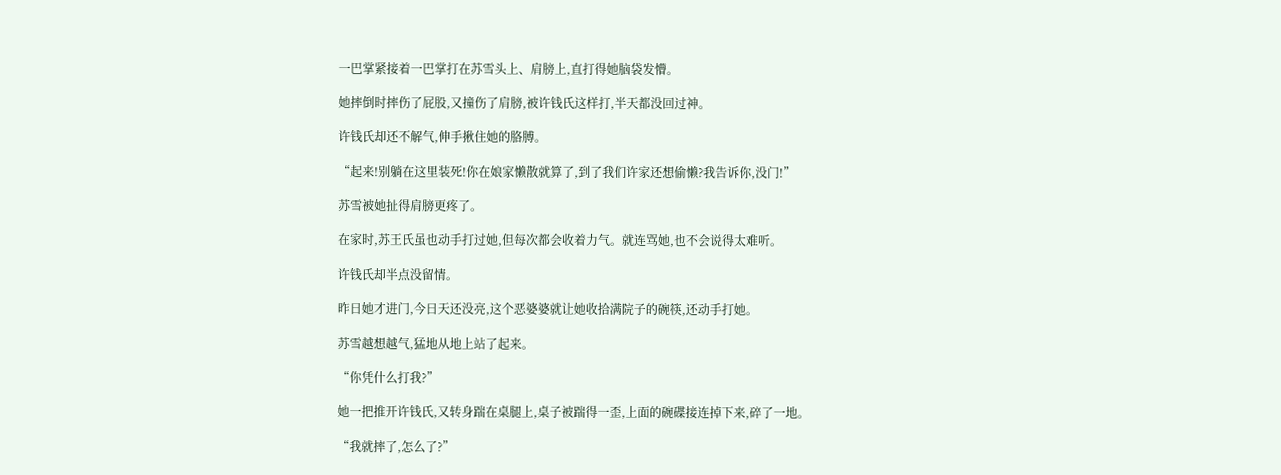一巴掌紧接着一巴掌打在苏雪头上、肩膀上,直打得她脑袋发懵。

她摔倒时摔伤了屁股,又撞伤了肩膀,被许钱氏这样打,半天都没回过神。

许钱氏却还不解气,伸手揪住她的胳膊。

“起来!别躺在这里装死!你在娘家懒散就算了,到了我们许家还想偷懒?我告诉你,没门!”

苏雪被她扯得肩膀更疼了。

在家时,苏王氏虽也动手打过她,但每次都会收着力气。就连骂她,也不会说得太难听。

许钱氏却半点没留情。

昨日她才进门,今日天还没亮,这个恶婆婆就让她收拾满院子的碗筷,还动手打她。

苏雪越想越气,猛地从地上站了起来。

“你凭什么打我?”

她一把推开许钱氏,又转身踹在桌腿上,桌子被踹得一歪,上面的碗碟接连掉下来,碎了一地。

“我就摔了,怎么了?”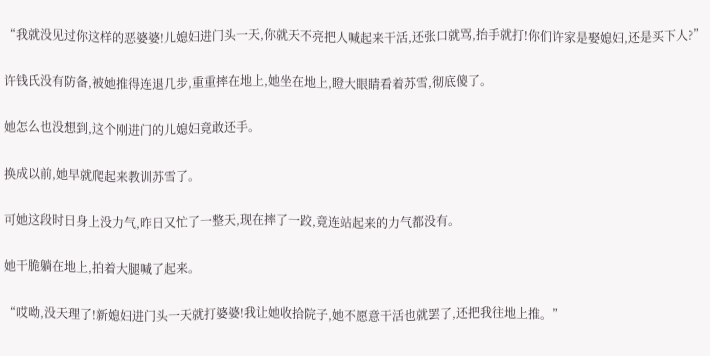“我就没见过你这样的恶婆婆!儿媳妇进门头一天,你就天不亮把人喊起来干活,还张口就骂,抬手就打!你们许家是娶媳妇,还是买下人?”

许钱氏没有防备,被她推得连退几步,重重摔在地上,她坐在地上,瞪大眼睛看着苏雪,彻底傻了。

她怎么也没想到,这个刚进门的儿媳妇竟敢还手。

换成以前,她早就爬起来教训苏雪了。

可她这段时日身上没力气,昨日又忙了一整天,现在摔了一跤,竟连站起来的力气都没有。

她干脆躺在地上,拍着大腿喊了起来。

“哎呦,没天理了!新媳妇进门头一天就打婆婆!我让她收拾院子,她不愿意干活也就罢了,还把我往地上推。”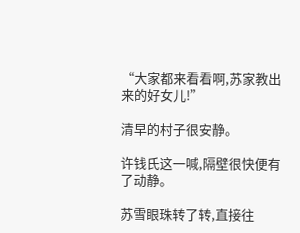“大家都来看看啊,苏家教出来的好女儿!”

清早的村子很安静。

许钱氏这一喊,隔壁很快便有了动静。

苏雪眼珠转了转,直接往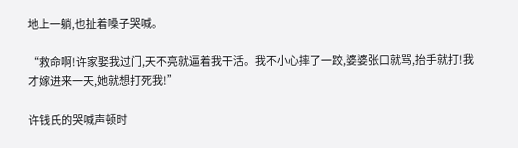地上一躺,也扯着嗓子哭喊。

“救命啊!许家娶我过门,天不亮就逼着我干活。我不小心摔了一跤,婆婆张口就骂,抬手就打!我才嫁进来一天,她就想打死我!”

许钱氏的哭喊声顿时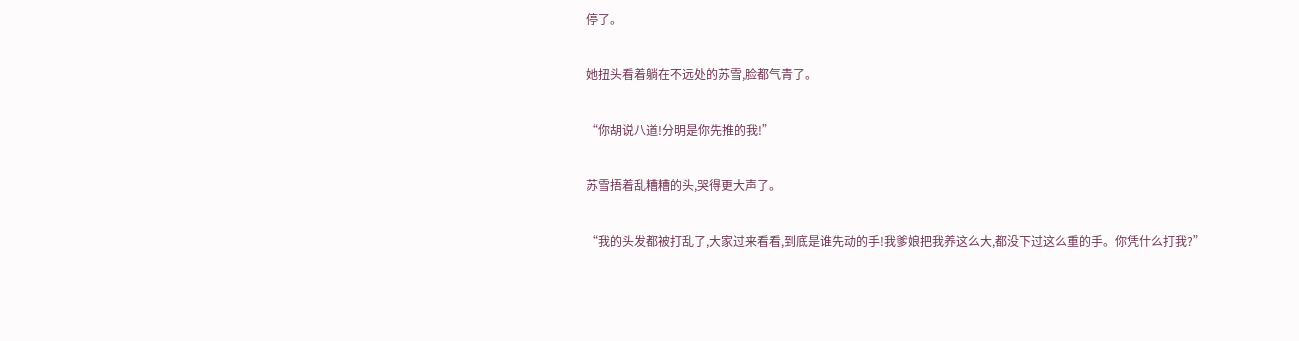停了。

她扭头看着躺在不远处的苏雪,脸都气青了。

“你胡说八道!分明是你先推的我!”

苏雪捂着乱糟糟的头,哭得更大声了。

“我的头发都被打乱了,大家过来看看,到底是谁先动的手!我爹娘把我养这么大,都没下过这么重的手。你凭什么打我?”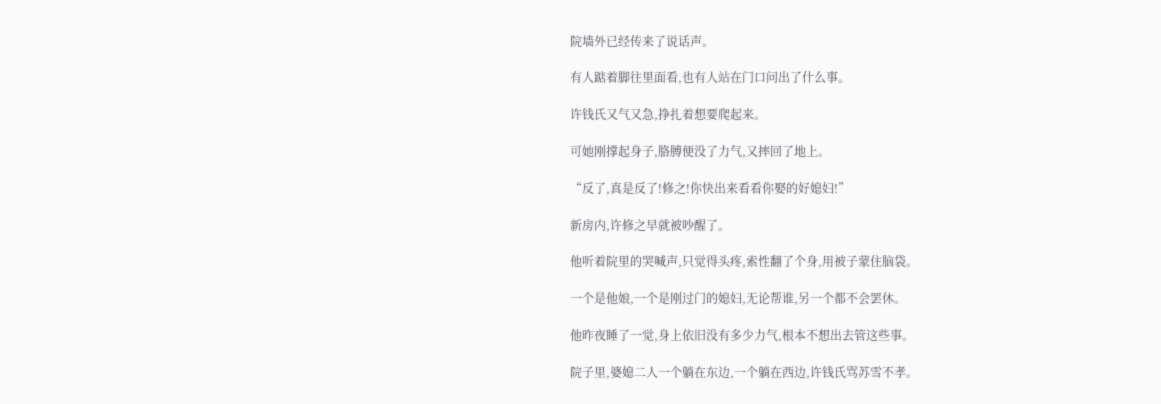院墙外已经传来了说话声。

有人踮着脚往里面看,也有人站在门口问出了什么事。

许钱氏又气又急,挣扎着想要爬起来。

可她刚撑起身子,胳膊便没了力气,又摔回了地上。

“反了,真是反了!修之!你快出来看看你娶的好媳妇!”

新房内,许修之早就被吵醒了。

他听着院里的哭喊声,只觉得头疼,索性翻了个身,用被子蒙住脑袋。

一个是他娘,一个是刚过门的媳妇,无论帮谁,另一个都不会罢休。

他昨夜睡了一觉,身上依旧没有多少力气,根本不想出去管这些事。

院子里,婆媳二人一个躺在东边,一个躺在西边,许钱氏骂苏雪不孝。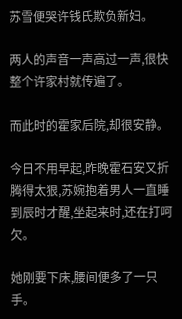苏雪便哭许钱氏欺负新妇。

两人的声音一声高过一声,很快整个许家村就传遍了。

而此时的霍家后院,却很安静。

今日不用早起,昨晚霍石安又折腾得太狠,苏婉抱着男人一直睡到辰时才醒,坐起来时,还在打呵欠。

她刚要下床,腰间便多了一只手。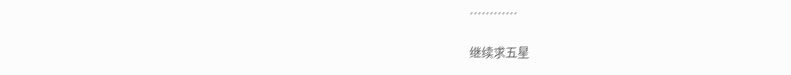…………

继续求五星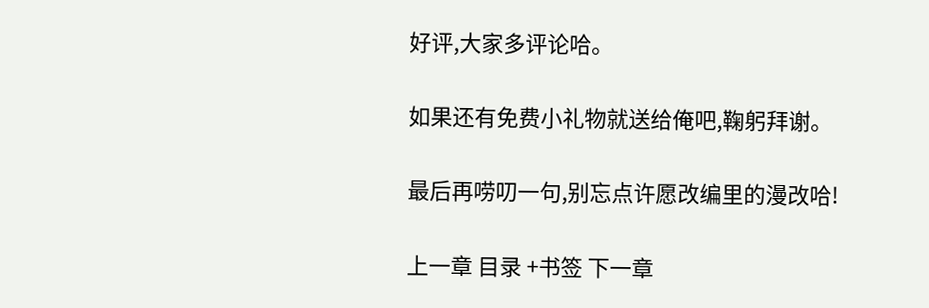好评,大家多评论哈。

如果还有免费小礼物就送给俺吧,鞠躬拜谢。

最后再唠叨一句,别忘点许愿改编里的漫改哈!

上一章 目录 +书签 下一章